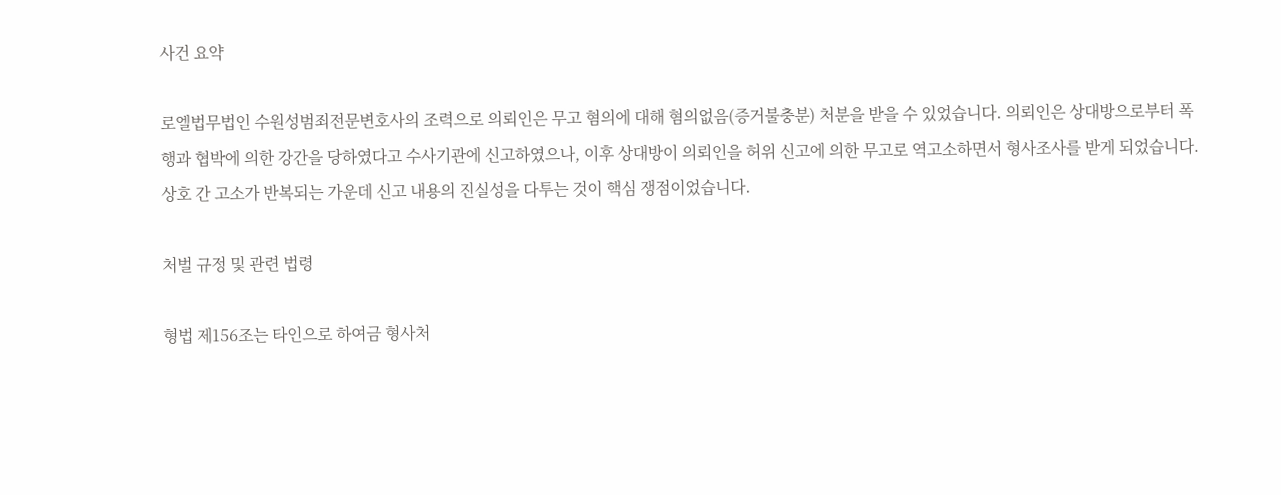사건 요약

로엘법무법인 수원성범죄전문변호사의 조력으로 의뢰인은 무고 혐의에 대해 혐의없음(증거불충분) 처분을 받을 수 있었습니다. 의뢰인은 상대방으로부터 폭행과 협박에 의한 강간을 당하였다고 수사기관에 신고하였으나, 이후 상대방이 의뢰인을 허위 신고에 의한 무고로 역고소하면서 형사조사를 받게 되었습니다. 상호 간 고소가 반복되는 가운데 신고 내용의 진실성을 다투는 것이 핵심 쟁점이었습니다.

처벌 규정 및 관련 법령

형법 제156조는 타인으로 하여금 형사처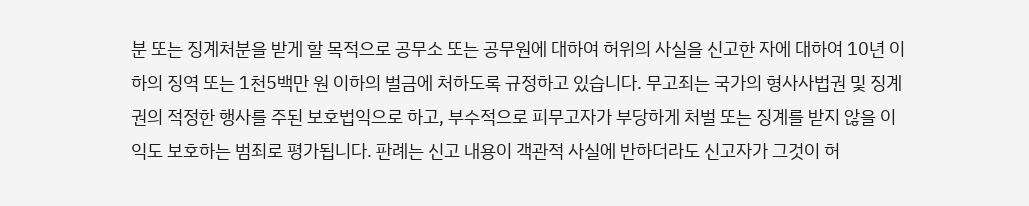분 또는 징계처분을 받게 할 목적으로 공무소 또는 공무원에 대하여 허위의 사실을 신고한 자에 대하여 10년 이하의 징역 또는 1천5백만 원 이하의 벌금에 처하도록 규정하고 있습니다. 무고죄는 국가의 형사사법권 및 징계권의 적정한 행사를 주된 보호법익으로 하고, 부수적으로 피무고자가 부당하게 처벌 또는 징계를 받지 않을 이익도 보호하는 범죄로 평가됩니다. 판례는 신고 내용이 객관적 사실에 반하더라도 신고자가 그것이 허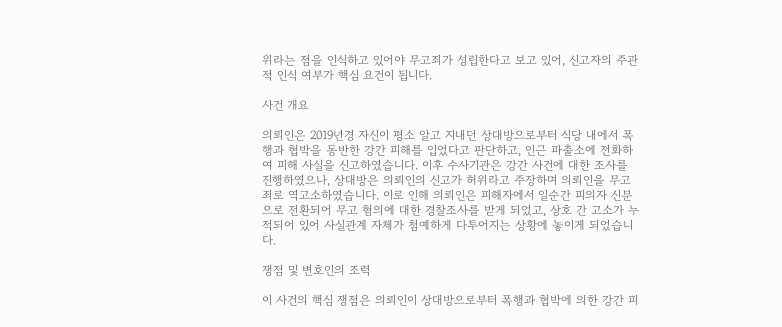위라는 점을 인식하고 있어야 무고죄가 성립한다고 보고 있어, 신고자의 주관적 인식 여부가 핵심 요건이 됩니다.

사건 개요

의뢰인은 2019년경 자신이 평소 알고 지내던 상대방으로부터 식당 내에서 폭행과 협박을 동반한 강간 피해를 입었다고 판단하고, 인근 파출소에 전화하여 피해 사실을 신고하였습니다. 이후 수사기관은 강간 사건에 대한 조사를 진행하였으나, 상대방은 의뢰인의 신고가 허위라고 주장하며 의뢰인을 무고죄로 역고소하였습니다. 이로 인해 의뢰인은 피해자에서 일순간 피의자 신분으로 전환되어 무고 혐의에 대한 경찰조사를 받게 되었고, 상호 간 고소가 누적되어 있어 사실관계 자체가 첨예하게 다투어지는 상황에 놓이게 되었습니다.

쟁점 및 변호인의 조력

이 사건의 핵심 쟁점은 의뢰인이 상대방으로부터 폭행과 협박에 의한 강간 피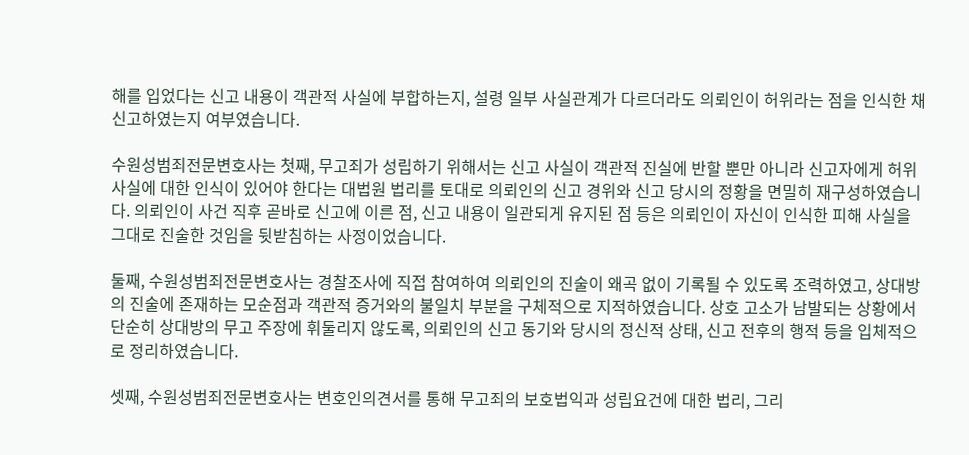해를 입었다는 신고 내용이 객관적 사실에 부합하는지, 설령 일부 사실관계가 다르더라도 의뢰인이 허위라는 점을 인식한 채 신고하였는지 여부였습니다.

수원성범죄전문변호사는 첫째, 무고죄가 성립하기 위해서는 신고 사실이 객관적 진실에 반할 뿐만 아니라 신고자에게 허위 사실에 대한 인식이 있어야 한다는 대법원 법리를 토대로 의뢰인의 신고 경위와 신고 당시의 정황을 면밀히 재구성하였습니다. 의뢰인이 사건 직후 곧바로 신고에 이른 점, 신고 내용이 일관되게 유지된 점 등은 의뢰인이 자신이 인식한 피해 사실을 그대로 진술한 것임을 뒷받침하는 사정이었습니다.

둘째, 수원성범죄전문변호사는 경찰조사에 직접 참여하여 의뢰인의 진술이 왜곡 없이 기록될 수 있도록 조력하였고, 상대방의 진술에 존재하는 모순점과 객관적 증거와의 불일치 부분을 구체적으로 지적하였습니다. 상호 고소가 남발되는 상황에서 단순히 상대방의 무고 주장에 휘둘리지 않도록, 의뢰인의 신고 동기와 당시의 정신적 상태, 신고 전후의 행적 등을 입체적으로 정리하였습니다.

셋째, 수원성범죄전문변호사는 변호인의견서를 통해 무고죄의 보호법익과 성립요건에 대한 법리, 그리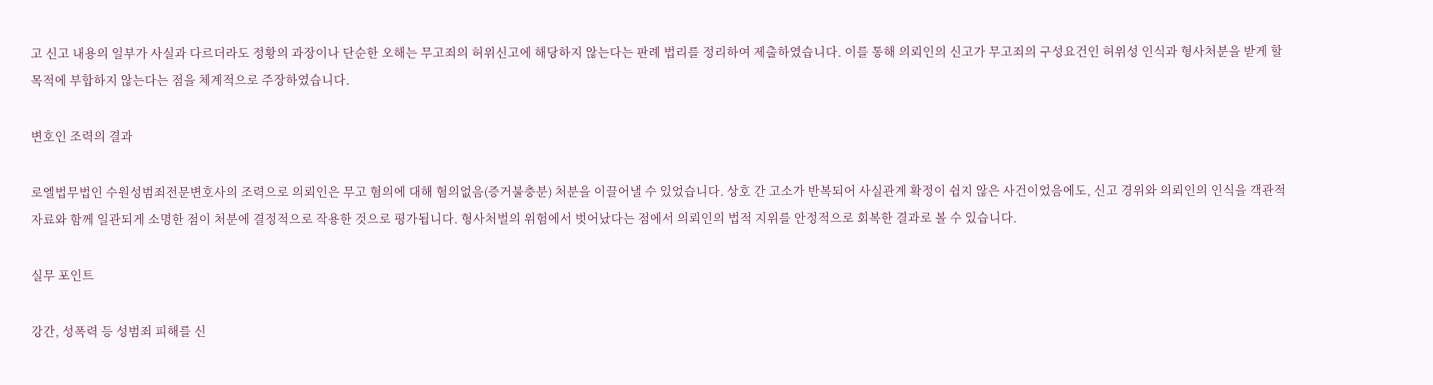고 신고 내용의 일부가 사실과 다르더라도 정황의 과장이나 단순한 오해는 무고죄의 허위신고에 해당하지 않는다는 판례 법리를 정리하여 제출하였습니다. 이를 통해 의뢰인의 신고가 무고죄의 구성요건인 허위성 인식과 형사처분을 받게 할 목적에 부합하지 않는다는 점을 체계적으로 주장하였습니다.

변호인 조력의 결과

로엘법무법인 수원성범죄전문변호사의 조력으로 의뢰인은 무고 혐의에 대해 혐의없음(증거불충분) 처분을 이끌어낼 수 있었습니다. 상호 간 고소가 반복되어 사실관계 확정이 쉽지 않은 사건이었음에도, 신고 경위와 의뢰인의 인식을 객관적 자료와 함께 일관되게 소명한 점이 처분에 결정적으로 작용한 것으로 평가됩니다. 형사처벌의 위험에서 벗어났다는 점에서 의뢰인의 법적 지위를 안정적으로 회복한 결과로 볼 수 있습니다.

실무 포인트

강간, 성폭력 등 성범죄 피해를 신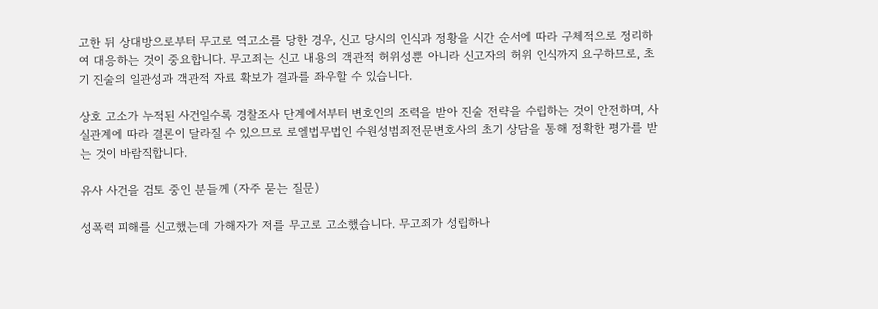고한 뒤 상대방으로부터 무고로 역고소를 당한 경우, 신고 당시의 인식과 정황을 시간 순서에 따라 구체적으로 정리하여 대응하는 것이 중요합니다. 무고죄는 신고 내용의 객관적 허위성뿐 아니라 신고자의 허위 인식까지 요구하므로, 초기 진술의 일관성과 객관적 자료 확보가 결과를 좌우할 수 있습니다.

상호 고소가 누적된 사건일수록 경찰조사 단계에서부터 변호인의 조력을 받아 진술 전략을 수립하는 것이 안전하며, 사실관계에 따라 결론이 달라질 수 있으므로 로엘법무법인 수원성범죄전문변호사의 초기 상담을 통해 정확한 평가를 받는 것이 바람직합니다.

유사 사건을 검토 중인 분들께 (자주 묻는 질문)

성폭력 피해를 신고했는데 가해자가 저를 무고로 고소했습니다. 무고죄가 성립하나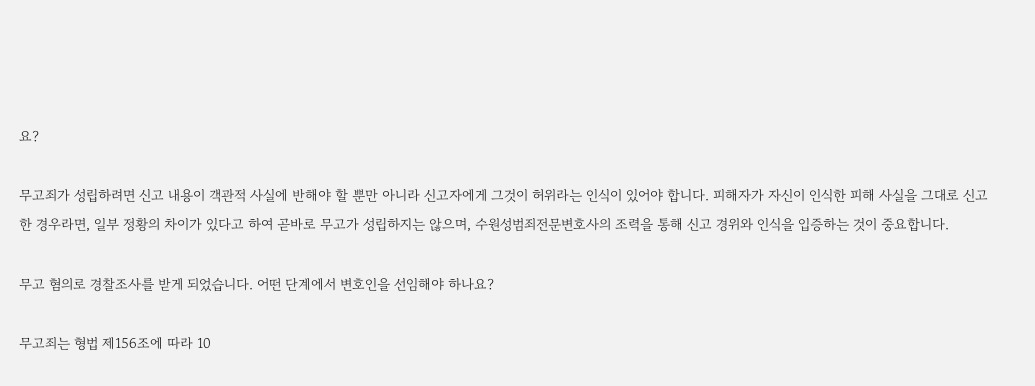요?

무고죄가 성립하려면 신고 내용이 객관적 사실에 반해야 할 뿐만 아니라 신고자에게 그것이 허위라는 인식이 있어야 합니다. 피해자가 자신이 인식한 피해 사실을 그대로 신고한 경우라면, 일부 정황의 차이가 있다고 하여 곧바로 무고가 성립하지는 않으며, 수원성범죄전문변호사의 조력을 통해 신고 경위와 인식을 입증하는 것이 중요합니다.

무고 혐의로 경찰조사를 받게 되었습니다. 어떤 단계에서 변호인을 선임해야 하나요?

무고죄는 형법 제156조에 따라 10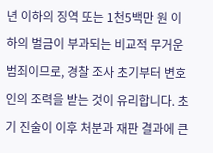년 이하의 징역 또는 1천5백만 원 이하의 벌금이 부과되는 비교적 무거운 범죄이므로, 경찰 조사 초기부터 변호인의 조력을 받는 것이 유리합니다. 초기 진술이 이후 처분과 재판 결과에 큰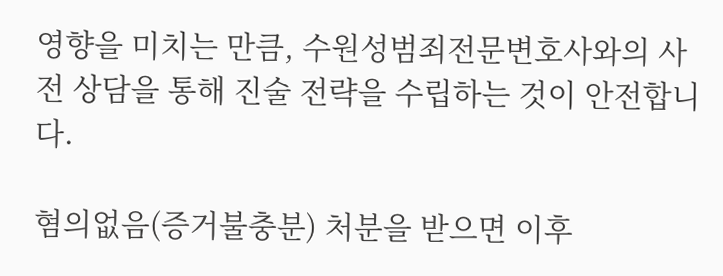영향을 미치는 만큼, 수원성범죄전문변호사와의 사전 상담을 통해 진술 전략을 수립하는 것이 안전합니다.

혐의없음(증거불충분) 처분을 받으면 이후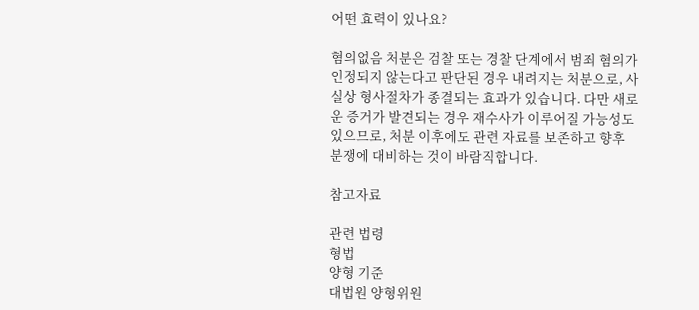어떤 효력이 있나요?

혐의없음 처분은 검찰 또는 경찰 단계에서 범죄 혐의가 인정되지 않는다고 판단된 경우 내려지는 처분으로, 사실상 형사절차가 종결되는 효과가 있습니다. 다만 새로운 증거가 발견되는 경우 재수사가 이루어질 가능성도 있으므로, 처분 이후에도 관련 자료를 보존하고 향후 분쟁에 대비하는 것이 바람직합니다.

참고자료

관련 법령
형법
양형 기준
대법원 양형위원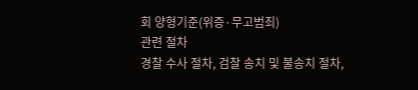회 양형기준(위증·무고범죄)
관련 절차
경찰 수사 절차, 검찰 송치 및 불송치 절차,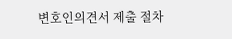변호인의견서 제출 절차